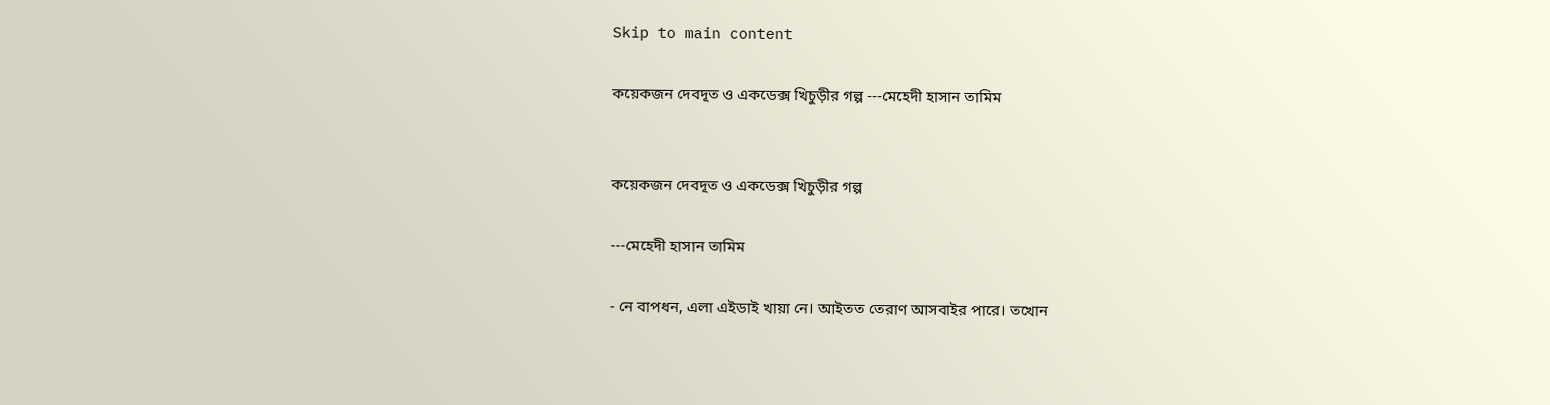Skip to main content

কয়েকজন দেবদূত ও একডেক্স খিচুড়ীর গল্প ---মেহেদী হাসান তামিম


কয়েকজন দেবদূত ও একডেক্স খিচুড়ীর গল্প

---মেহেদী হাসান তামিম

- নে বাপধন, এলা এইডাই খায়া নে। আইতত তেরাণ আসবাইর পারে। তখোন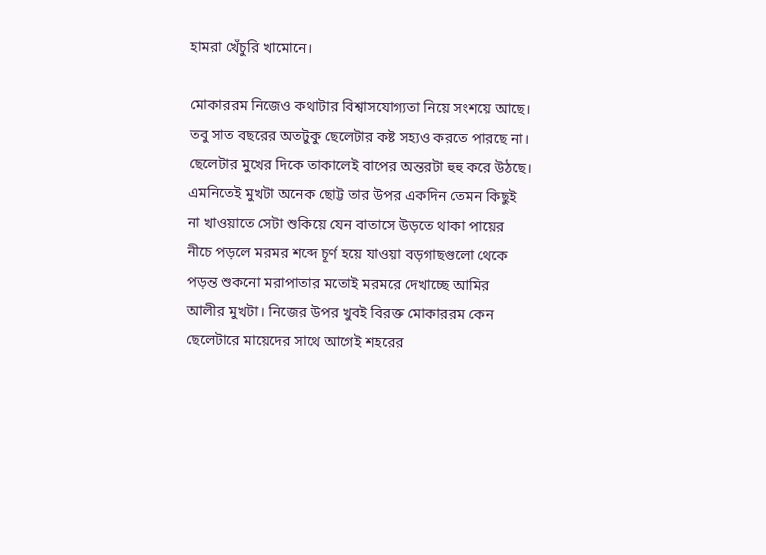হামরা খেঁচুরি খামোনে।

মোকাররম নিজেও কথাটার বিশ্বাসযোগ্যতা নিয়ে সংশয়ে আছে। তবু সাত বছরের অতটুকু ছেলেটার কষ্ট সহ্যও করতে পারছে না। ছেলেটার মুখের দিকে তাকালেই বাপের অন্তরটা হুহু করে উঠছে। এমনিতেই মুখটা অনেক ছোট্ট তার উপর একদিন তেমন কিছুই না খাওয়াতে সেটা শুকিয়ে যেন বাতাসে উড়তে থাকা পায়ের নীচে পড়লে মরমর শব্দে চূর্ণ হয়ে যাওয়া বড়গাছগুলো থেকে পড়ন্ত শুকনো মরাপাতার মতোই মরমরে দেখাচ্ছে আমির আলীর মুখটা। নিজের উপর খুবই বিরক্ত মোকাররম কেন ছেলেটারে মায়েদের সাথে আগেই শহরের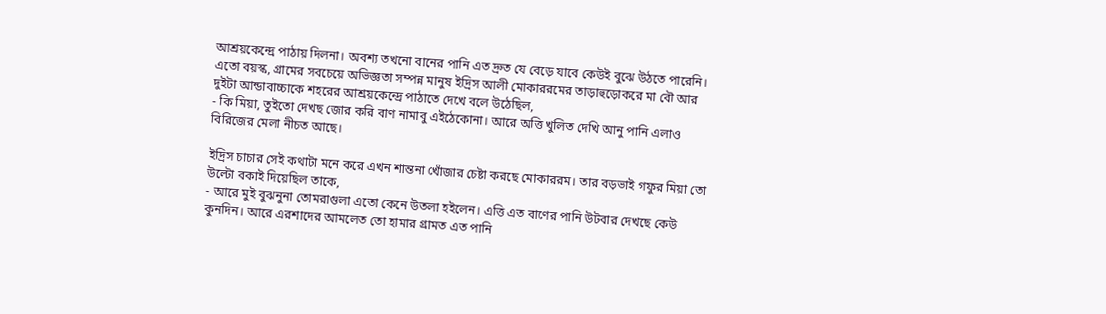আশ্রয়কেন্দ্রে পাঠায় দিলনা। অবশ্য তখনো বানের পানি এত দ্রুত যে বেড়ে যাবে কেউই বুঝে উঠতে পারেনি। এতো বয়স্ক, গ্রামের সবচেয়ে অভিজ্ঞতা সম্পন্ন মানুষ ইদ্রিস আলী মোকাররমের তাড়াহুড়োকরে মা বৌ আর দুইটা আন্ডাবাচ্চাকে শহরের আশ্রয়কেন্দ্রে পাঠাতে দেখে বলে উঠেছিল,
- কি মিয়া, তুইতো দেখছ জোর করি বাণ নামাবু এইঠেকোনা। আরে অত্তি খুলিত দেখি আনু পানি এলাও বিরিজের মেলা নীচত আছে।

ইদ্রিস চাচার সেই কথাটা মনে করে এখন শান্তনা খোঁজার চেষ্টা করছে মোকাররম। তার বড়ভাই গফুর মিয়া তো উল্টো বকাই দিয়েছিল তাকে,
- আরে মুই বুঝনুনা তোমরাগুলা এতো কেনে উতলা হইলেন। এত্তি এত বাণের পানি উটবার দেখছে কেউ কুনদিন। আরে এরশাদের আমলেত তো হামার গ্রামত এত পানি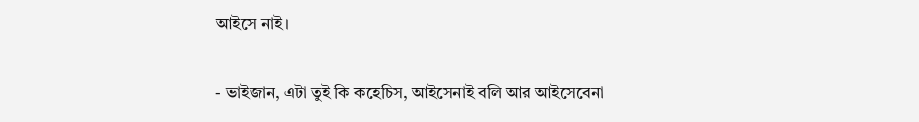আইসে নাই।

- ভাইজান, এটা তুই কি কহেচিস, আইসেনাই বলি আর আইসেবেনা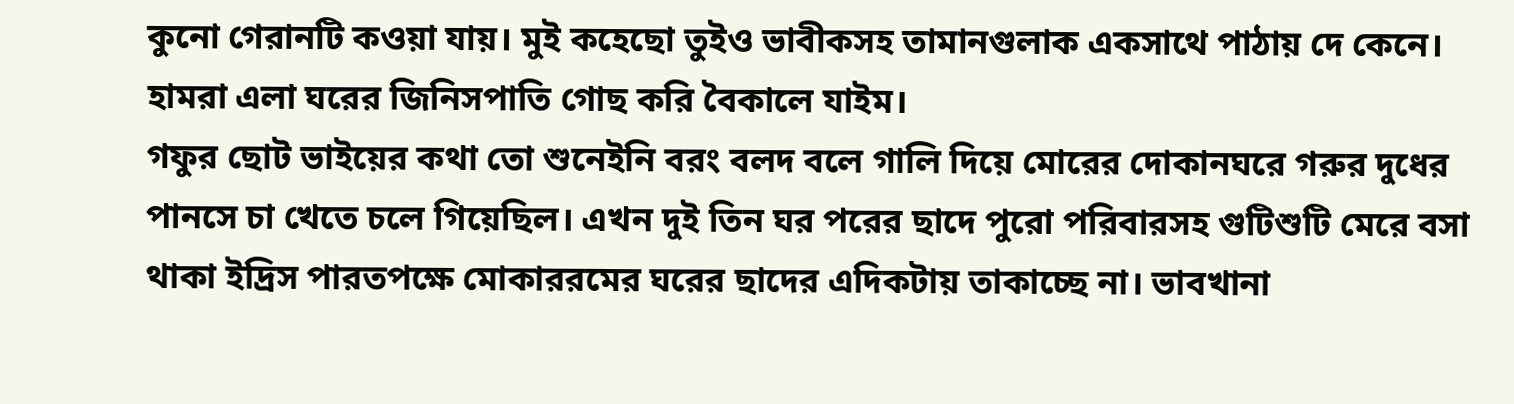কুনো গেরানটি কওয়া যায়। মুই কহেছো তুইও ভাবীকসহ তামানগুলাক একসাথে পাঠায় দে কেনে। হামরা এলা ঘরের জিনিসপাতি গোছ করি বৈকালে যাইম।
গফুর ছোট ভাইয়ের কথা তো শুনেইনি বরং বলদ বলে গালি দিয়ে মোরের দোকানঘরে গরুর দুধের পানসে চা খেতে চলে গিয়েছিল। এখন দুই তিন ঘর পরের ছাদে পুরো পরিবারসহ গুটিশুটি মেরে বসা থাকা ইদ্রিস পারতপক্ষে মোকাররমের ঘরের ছাদের এদিকটায় তাকাচ্ছে না। ভাবখানা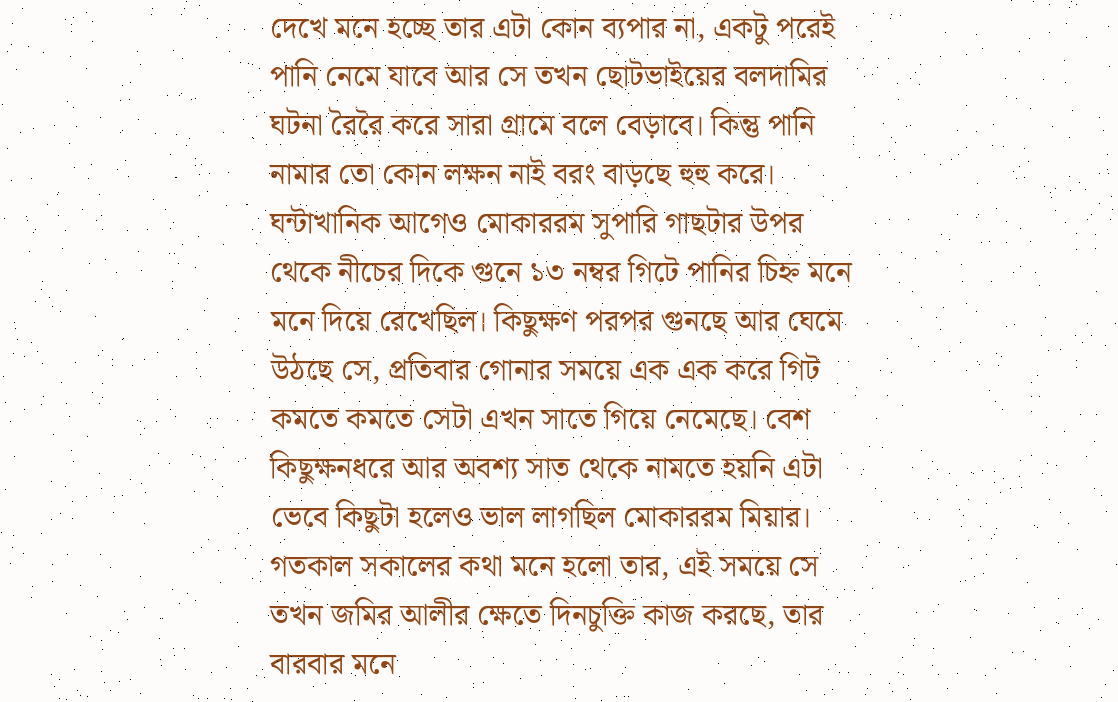দেখে মনে হচ্ছে তার এটা কোন ব্যপার না, একটু পরেই পানি নেমে যাবে আর সে তখন ছোটভাইয়ের বলদামির ঘটনা রৈরৈ করে সারা গ্রামে বলে বেড়াবে। কিন্তু পানি নামার তো কোন লক্ষন নাই বরং বাড়ছে হুহু করে। ঘন্টাখানিক আগেও মোকাররম সুপারি গাছটার উপর থেকে নীচের দিকে গুনে ১৩ নম্বর গিটে পানির চিহ্ন মনে মনে দিয়ে রেখেছিল। কিছুক্ষণ পরপর গুনছে আর ঘেমে উঠছে সে, প্রতিবার গোনার সময়ে এক এক করে গিট কমতে কমতে সেটা এখন সাতে গিয়ে নেমেছে। বেশ কিছুক্ষনধরে আর অবশ্য সাত থেকে নামতে হয়নি এটা ভেবে কিছুটা হলেও ভাল লাগছিল মোকাররম মিয়ার। গতকাল সকালের কথা মনে হলো তার, এই সময়ে সে তখন জমির আলীর ক্ষেতে দিনচুক্তি কাজ করছে, তার বারবার মনে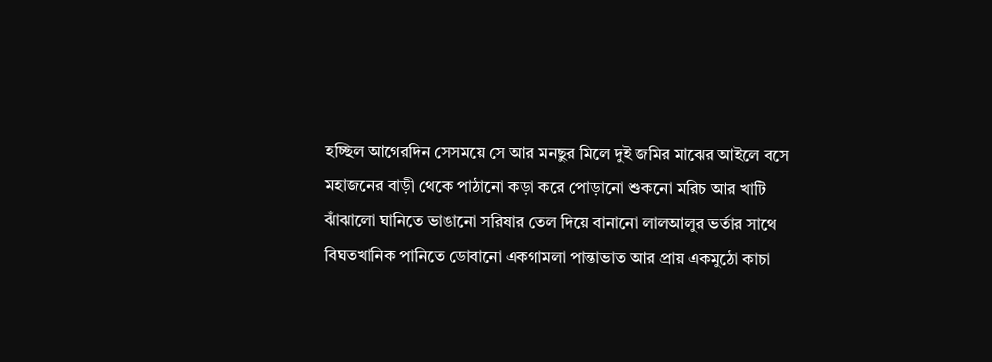হচ্ছিল আগেরদিন সেসময়ে সে আর মনছুর মিলে দুই জমির মাঝের আইলে বসে মহাজনের বাড়ী থেকে পাঠানো কড়া করে পোড়ানো শুকনো মরিচ আর খাটি ঝাঁঝালো ঘানিতে ভাঙানো সরিষার তেল দিয়ে বানানো লালআলুর ভর্তার সাথে বিঘতখানিক পানিতে ডোবানো একগামলা পান্তাভাত আর প্রায় একমুঠো কাচা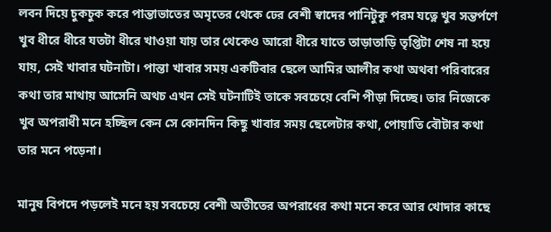লবন দিয়ে চুকচুক করে পান্তাভাতের অমৃতের থেকে ঢের বেশী স্বাদের পানিটুকু পরম যত্নে খুব সন্তর্পণে খুব ধীরে ধীরে যতটা ধীরে খাওয়া যায় তার থেকেও আরো ধীরে যাতে তাড়াতাড়ি তৃপ্তিটা শেষ না হয়ে যায়, সেই খাবার ঘটনাটা। পান্তা খাবার সময় একটিবার ছেলে আমির আলীর কথা অথবা পরিবারের কথা তার মাথায় আসেনি অথচ এখন সেই ঘটনাটিই তাকে সবচেয়ে বেশি পীড়া দিচ্ছে। তার নিজেকে খুব অপরাধী মনে হচ্ছিল কেন সে কোনদিন কিছু খাবার সময় ছেলেটার কথা, পোয়াতি বৌটার কথা তার মনে পড়েনা।

মানুষ বিপদে পড়লেই মনে হয় সবচেয়ে বেশী অতীতের অপরাধের কথা মনে করে আর খোদার কাছে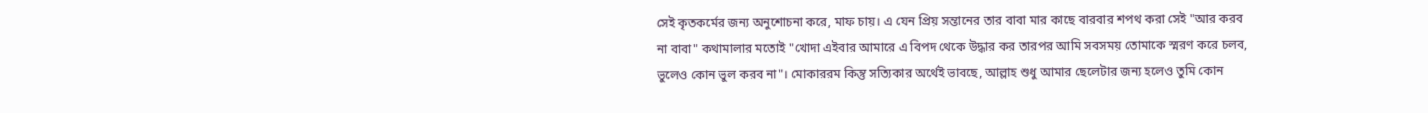সেই কৃতকর্মের জন্য অনুশোচনা করে, মাফ চায়। এ যেন প্রিয় সন্তানের তার বাবা মার কাছে বারবার শপথ করা সেই "আর করব না বাবা" কথামালার মতোই "খোদা এইবার আমারে এ বিপদ থেকে উদ্ধার কর তারপর আমি সবসময় তোমাকে স্মরণ করে চলব, ভুলেও কোন ভুল করব না"। মোকাররম কিন্তু সত্যিকার অর্থেই ভাবছে, আল্লাহ শুধু আমার ছেলেটার জন্য হলেও তুমি কোন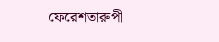ফেরেশতারুপী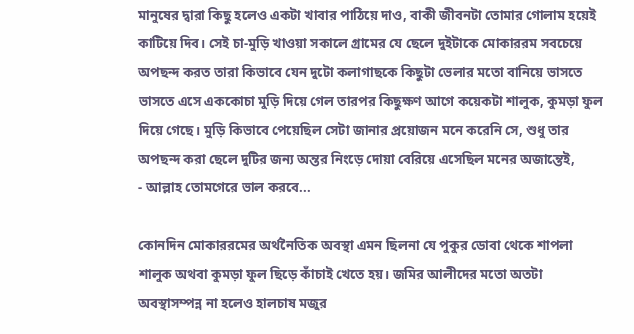মানুষের দ্বারা কিছু হলেও একটা খাবার পাঠিয়ে দাও, বাকী জীবনটা তোমার গোলাম হয়েই কাটিয়ে দিব। সেই চা-মুড়ি খাওয়া সকালে গ্রামের যে ছেলে দুইটাকে মোকাররম সবচেয়ে অপছন্দ করত তারা কিভাবে যেন দুটো কলাগাছকে কিছুটা ভেলার মতো বানিয়ে ভাসতে ভাসতে এসে এককোচা মুড়ি দিয়ে গেল তারপর কিছুক্ষণ আগে কয়েকটা শালুক, কুমড়া ফুল দিয়ে গেছে। মুড়ি কিভাবে পেয়েছিল সেটা জানার প্রয়োজন মনে করেনি সে, শুধু তার অপছন্দ করা ছেলে দুটির জন্য অন্তর নিংড়ে দোয়া বেরিয়ে এসেছিল মনের অজান্তেই,
- আল্লাহ তোমগেরে ভাল করবে...

কোনদিন মোকাররমের অর্থনৈতিক অবস্থা এমন ছিলনা যে পুকুর ডোবা থেকে শাপলা শালুক অথবা কুমড়া ফুল ছিড়ে কাঁচাই খেতে হয়। জমির আলীদের মতো অতটা অবস্থাসম্পন্ন না হলেও হালচাষ মজুর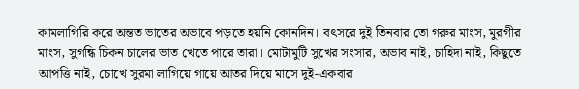কামলাগিরি করে অন্তত ভাতের অভাবে পড়তে হয়নি কোনদিন। বৎসরে দুই তিনবার তো গরুর মাংস, মুরগীর মাংস, সুগন্ধি চিকন চালের ভাত খেতে পারে তারা। মোটামুটি সুখের সংসার, অভাব নাই, চাহিদা নাই, কিছুতে আপত্তি নাই, চোখে সুরমা লাগিয়ে গায়ে আতর দিয়ে মাসে দুই-একবার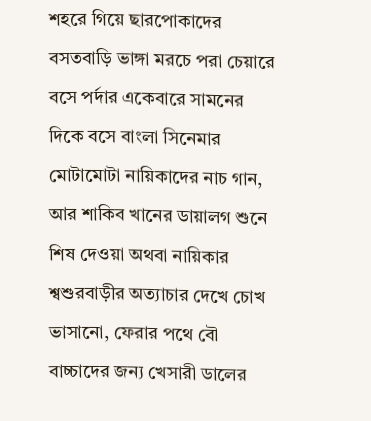শহরে গিয়ে ছারপোকাদের বসতবাড়ি ভাঙ্গা মরচে পরা চেয়ারে বসে পর্দার একেবারে সামনের দিকে বসে বাংলা সিনেমার মোটামোটা নায়িকাদের নাচ গান, আর শাকিব খানের ডায়ালগ শুনে শিষ দেওয়া অথবা নায়িকার শ্বশুরবাড়ীর অত্যাচার দেখে চোখ ভাসানো, ফেরার পথে বৌ বাচ্চাদের জন্য খেসারী ডালের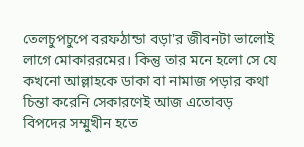তেলচুপচুপে বরফঠান্ডা বড়া'র জীবনটা ভালোই লাগে মোকাররমের। কিন্তু তার মনে হলো সে যে কখনো আল্লাহকে ডাকা বা নামাজ পড়ার কথা চিন্তা করেনি সেকারণেই আজ এতোবড় বিপদের সম্মুখীন হতে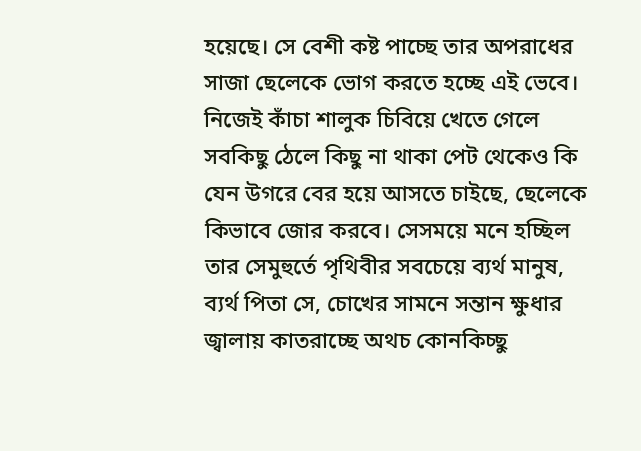হয়েছে। সে বেশী কষ্ট পাচ্ছে তার অপরাধের সাজা ছেলেকে ভোগ করতে হচ্ছে এই ভেবে। নিজেই কাঁচা শালুক চিবিয়ে খেতে গেলে সবকিছু ঠেলে কিছু না থাকা পেট থেকেও কি যেন উগরে বের হয়ে আসতে চাইছে, ছেলেকে কিভাবে জোর করবে। সেসময়ে মনে হচ্ছিল তার সেমুহুর্তে পৃথিবীর সবচেয়ে ব্যর্থ মানুষ, ব্যর্থ পিতা সে, চোখের সামনে সন্তান ক্ষুধার জ্বালায় কাতরাচ্ছে অথচ কোনকিচ্ছু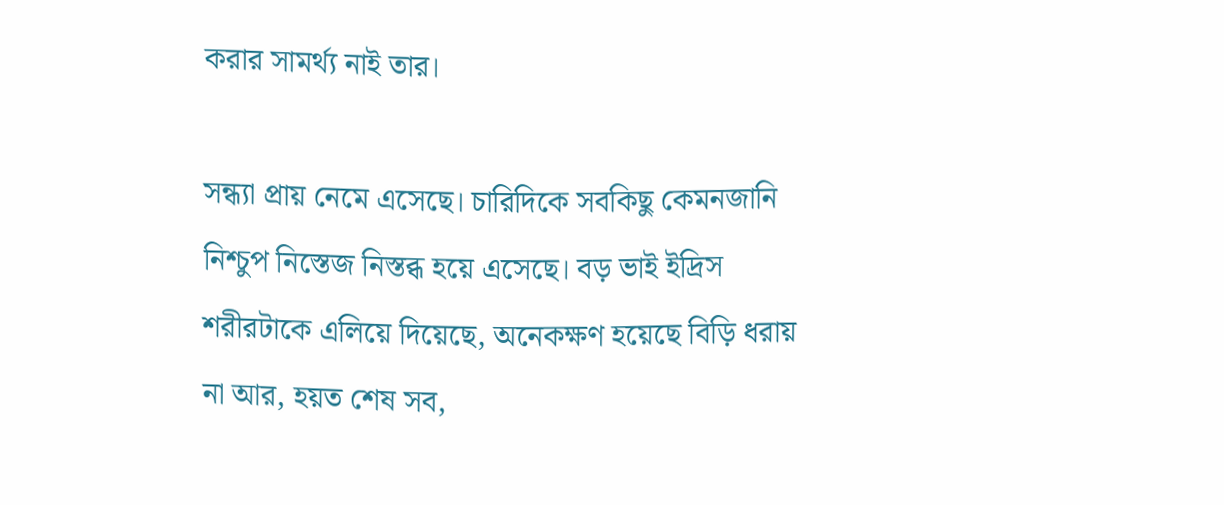করার সামর্থ্য নাই তার।

সন্ধ্যা প্রায় নেমে এসেছে। চারিদিকে সবকিছু কেমনজানি নিশ্চুপ নিস্তেজ নিস্তব্ধ হয়ে এসেছে। বড় ভাই ইদ্রিস শরীরটাকে এলিয়ে দিয়েছে, অনেকক্ষণ হয়েছে বিড়ি ধরায় না আর, হয়ত শেষ সব,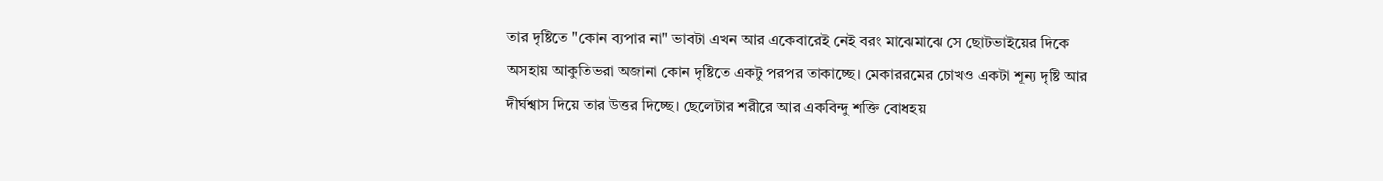তার দৃষ্টিতে "কোন ব্যপার না" ভাবটা এখন আর একেবারেই নেই বরং মাঝেমাঝে সে ছোটভাইয়ের দিকে অসহায় আকুতিভরা অজানা কোন দৃষ্টিতে একটু পরপর তাকাচ্ছে। মেকাররমের চোখও একটা শূন্য দৃষ্টি আর দীর্ঘশ্বাস দিয়ে তার উত্তর দিচ্ছে। ছেলেটার শরীরে আর একবিন্দু শক্তি বোধহয়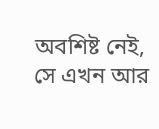অবশিষ্ট নেই, সে এখন আর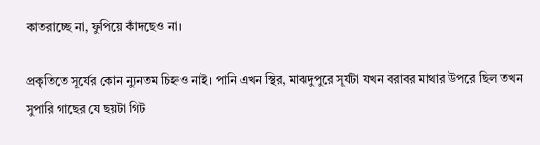কাতরাচ্ছে না, ফুপিয়ে কাঁদছেও না।

প্রকৃতিতে সূর্যের কোন ন্যুনতম চিহ্নও নাই। পানি এখন স্থির, মাঝদুপুরে সূর্যটা যখন বরাবর মাথার উপরে ছিল তখন সুপারি গাছের যে ছয়টা গিট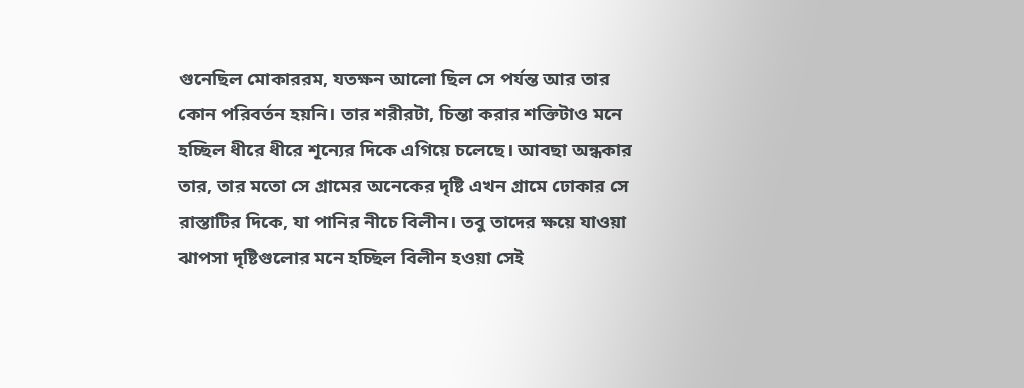গুনেছিল মোকাররম, যতক্ষন আলো ছিল সে পর্যন্ত আর তার কোন পরিবর্তন হয়নি। তার শরীরটা, চিন্তা করার শক্তিটাও মনে হচ্ছিল ধীরে ধীরে শূন্যের দিকে এগিয়ে চলেছে। আবছা অন্ধকার তার, তার মতো সে গ্রামের অনেকের দৃষ্টি এখন গ্রামে ঢোকার সে রাস্তাটির দিকে, যা পানির নীচে বিলীন। তবু তাদের ক্ষয়ে যাওয়া ঝাপসা দৃষ্টিগুলোর মনে হচ্ছিল বিলীন হওয়া সেই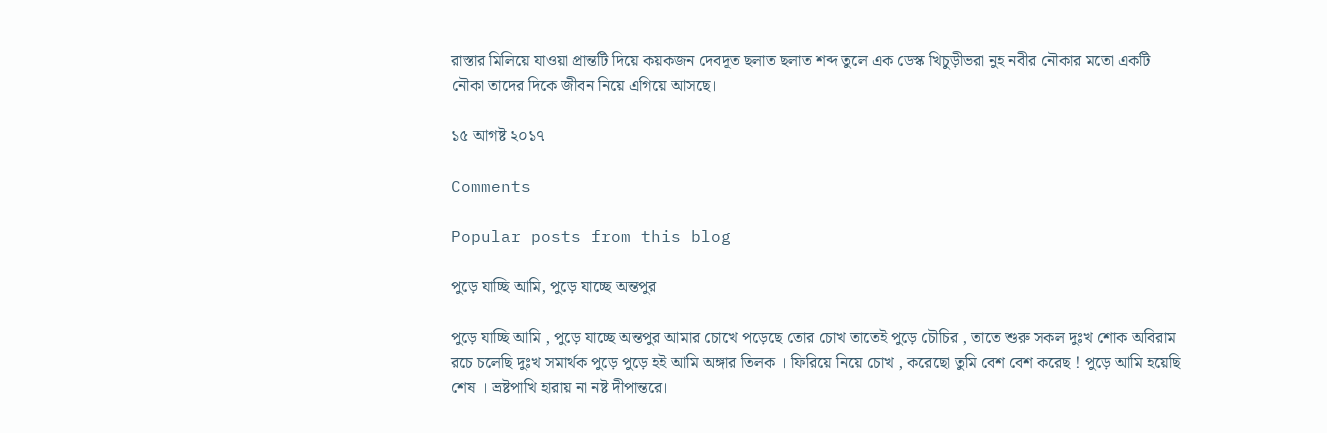রাস্তার মিলিয়ে যাওয়া প্রান্তটি দিয়ে কয়কজন দেবদূত ছলাত ছলাত শব্দ তুলে এক ডেস্ক খিচুড়ীভরা নুহ নবীর নৌকার মতো একটি নৌকা তাদের দিকে জীবন নিয়ে এগিয়ে আসছে।

১৫ আগষ্ট ২০১৭

Comments

Popular posts from this blog

পুড়ে যাচ্ছি আমি, পুড়ে যাচ্ছে অন্তপুর

পুড়ে যাচ্ছি আমি , পুড়ে যাচ্ছে অন্তপুর আমার চোখে পড়েছে তোর চোখ তাতেই পুড়ে চৌচির , তাতে শুরু সকল দুঃখ শোক অবিরাম রচে চলেছি দুঃখ সমার্থক পুড়ে পুড়ে হই আমি অঙ্গার তিলক । ফিরিয়ে নিয়ে চোখ , করেছো তুমি বেশ বেশ করেছ ! পুড়ে আমি হয়েছি শেষ । ভ্রষ্টপাখি হারায় না নষ্ট দীপান্তরে।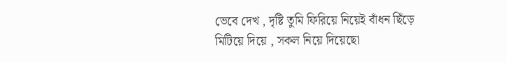ভেবে দেখ , দৃষ্টি তুমি ফিরিয়ে নিয়েই বাঁধন ছিঁড়ে মিটিয়ে দিয়ে , সকল নিয়ে দিয়েছো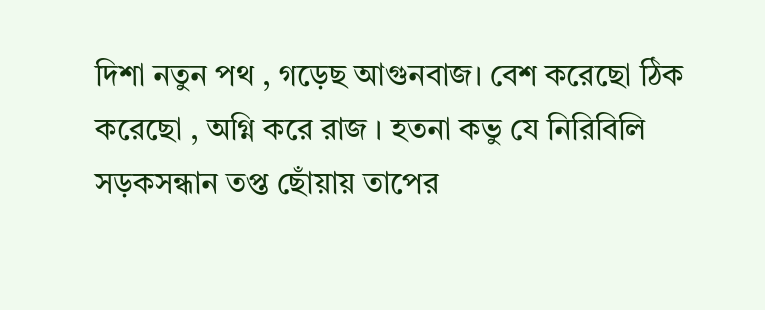দিশা নতুন পথ , গড়েছ আগুনবাজ। বেশ করেছো ঠিক করেছো , অগ্নি করে রাজ । হতনা কভু যে নিরিবিলি সড়কসন্ধান তপ্ত ছোঁয়ায় তাপের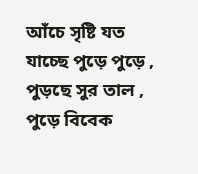আঁচে সৃষ্টি যত যাচ্ছে পুড়ে পুড়ে , পুড়ছে সুর তাল , পুড়ে বিবেক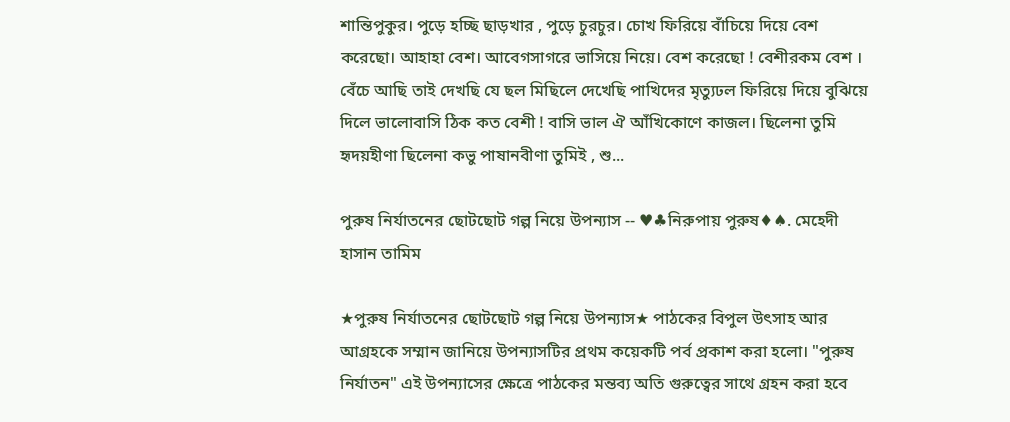শান্তিপুকুর। পুড়ে হচ্ছি ছাড়খার , পুড়ে চুরচুর। চোখ ফিরিয়ে বাঁচিয়ে দিয়ে বেশ করেছো। আহাহা বেশ। আবেগসাগরে ভাসিয়ে নিয়ে। বেশ করেছো ! বেশীরকম বেশ । বেঁচে আছি তাই দেখছি যে ছল মিছিলে দেখেছি পাখিদের মৃত্যুঢল ফিরিয়ে দিয়ে বুঝিয়ে দিলে ভালোবাসি ঠিক কত বেশী ! বাসি ভাল ঐ আঁখিকোণে কাজল। ছিলেনা তুমি হৃদয়হীণা ছিলেনা কভু পাষানবীণা তুমিই , শু...

পুরুষ নির্যাতনের ছোটছোট গল্প নিয়ে উপন্যাস -- ♥♣নিরুপায় পুরুষ♦♠. মেহেদী হাসান তামিম

★পুরুষ নির্যাতনের ছোটছোট গল্প নিয়ে উপন্যাস★ পাঠকের বিপুল উৎসাহ আর আগ্রহকে সম্মান জানিয়ে উপন্যাসটির প্রথম কয়েকটি পর্ব প্রকাশ করা হলো। "পুরুষ নির্যাতন" এই উপন্যাসের ক্ষেত্রে পাঠকের মন্তব্য অতি গুরুত্বের সাথে গ্রহন করা হবে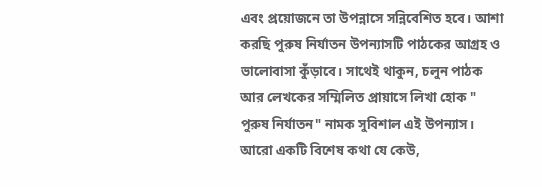এবং প্রয়োজনে তা উপন্নাসে সন্নিবেশিত হবে। আশা করছি পুরুষ নির্যাতন উপন্যাসটি পাঠকের আগ্রহ ও ভালোবাসা কুঁড়াবে। সাথেই থাকুন, চলুন পাঠক আর লেখকের সম্মিলিত প্রায়াসে লিখা হোক " পুরুষ নির্যাতন" নামক সুবিশাল এই উপন্যাস। আরো একটি বিশেষ কথা যে কেউ,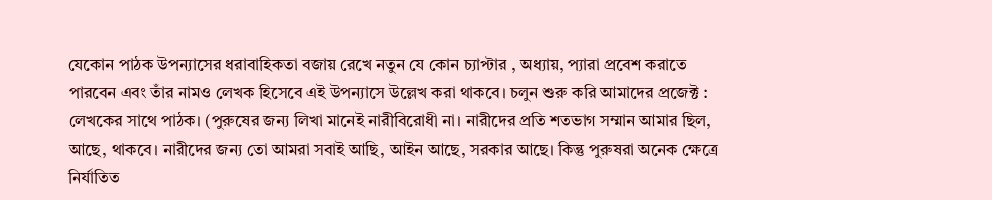যেকোন পাঠক উপন্যাসের ধরাবাহিকতা বজায় রেখে নতুন যে কোন চ্যাপ্টার , অধ্যায়, প্যারা প্রবেশ করাতে পারবেন এবং তাঁর নামও লেখক হিসেবে এই উপন্যাসে উল্লেখ করা থাকবে। চলুন শুরু করি আমাদের প্রজেক্ট : লেখকের সাথে পাঠক। (পুরুষের জন্য লিখা মানেই নারীবিরোধী না। নারীদের প্রতি শতভাগ সম্মান আমার ছিল, আছে, থাকবে। নারীদের জন্য তো আমরা সবাই আছি, আইন আছে, সরকার আছে। কিন্তু পুরুষরা অনেক ক্ষেত্রে নির্যাতিত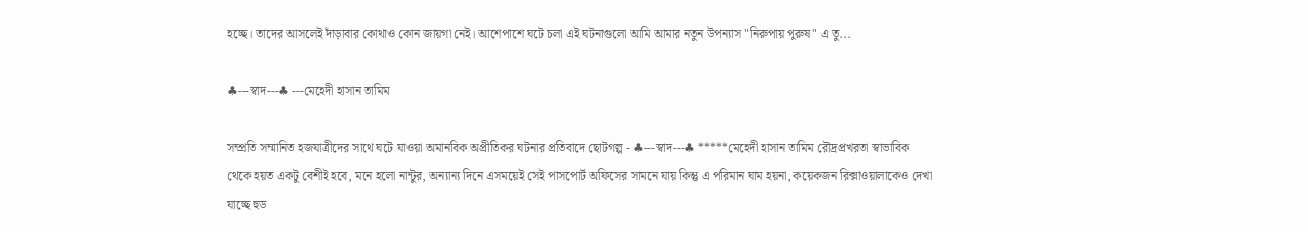হচ্ছে। তাদের আসলেই দাঁড়াবার কোথাও কোন জায়গা নেই। আশেপাশে ঘটে চলা এই ঘটনাগুলো আমি আমার নতুন উপন্যাস "নিরুপায় পুরুষ" এ তু...

♣---স্বাদ---♣ ---মেহেদী হাসান তামিম

সম্প্রতি সম্মানিত হজযাত্রীদের সাথে ঘটে যাওয়া অমানবিক অপ্রীতিকর ঘটনার প্রতিবাদে ছোটগল্প - ♣---স্বাদ---♣ *****মেহেদী হাসান তামিম রৌদ্রপ্রখরতা স্বাভাবিক থেকে হয়ত একটু বেশীই হবে, মনে হলো নান্টুর, অন্যান্য দিনে এসময়েই সেই পাসপোর্ট অফিসের সামনে যায় কিন্তু এ পরিমান ঘাম হয়না, কয়েকজন রিক্সাওয়ালাকেও দেখা যাচ্ছে হুড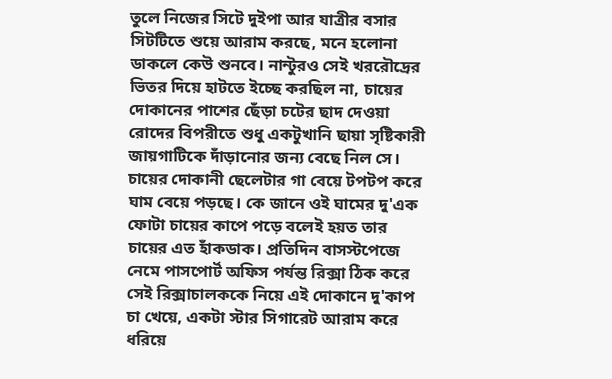তুলে নিজের সিটে দুইপা আর যাত্রীর বসার সিটটিতে শুয়ে আরাম করছে, মনে হলোনা ডাকলে কেউ শুনবে। নান্টুরও সেই খররৌদ্রের ভিতর দিয়ে হাটতে ইচ্ছে করছিল না, চায়ের দোকানের পাশের ছেঁড়া চটের ছাদ দেওয়া রোদের বিপরীতে শুধু একটুখানি ছায়া সৃষ্টিকারী জায়গাটিকে দাঁড়ানোর জন্য বেছে নিল সে। চায়ের দোকানী ছেলেটার গা বেয়ে টপটপ করে ঘাম বেয়ে পড়ছে। কে জানে ওই ঘামের দু'এক ফোটা চায়ের কাপে পড়ে বলেই হয়ত তার চায়ের এত হাঁকডাক। প্রতিদিন বাসস্টপেজে নেমে পাসপোর্ট অফিস পর্যন্ত রিক্সা ঠিক করে সেই রিক্সাচালককে নিয়ে এই দোকানে দু'কাপ চা খেয়ে, একটা স্টার সিগারেট আরাম করে ধরিয়ে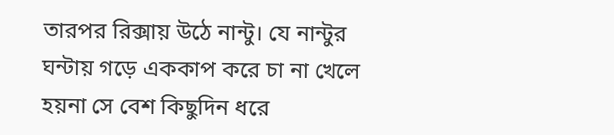তারপর রিক্সায় উঠে নান্টু। যে নান্টুর ঘন্টায় গড়ে এককাপ করে চা না খেলে হয়না সে বেশ কিছুদিন ধরে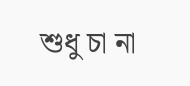শুধু চা না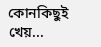কোনকিছুই খেয়...